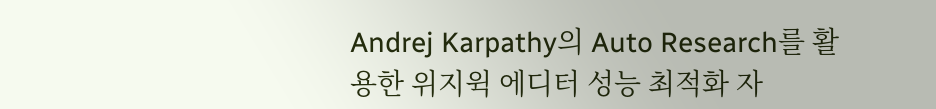Andrej Karpathy의 Auto Research를 활용한 위지윅 에디터 성능 최적화 자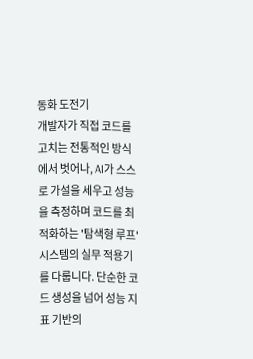동화 도전기
개발자가 직접 코드를 고치는 전통적인 방식에서 벗어나, AI가 스스로 가설을 세우고 성능을 측정하며 코드를 최적화하는 '탐색형 루프' 시스템의 실무 적용기를 다룹니다. 단순한 코드 생성을 넘어 성능 지표 기반의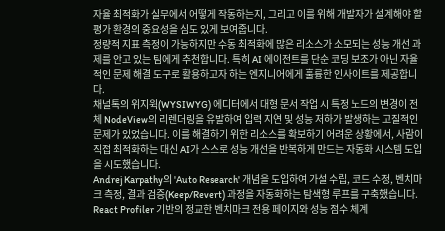자율 최적화가 실무에서 어떻게 작동하는지, 그리고 이를 위해 개발자가 설계해야 할 평가 환경의 중요성을 심도 있게 보여줍니다.
정량적 지표 측정이 가능하지만 수동 최적화에 많은 리소스가 소모되는 성능 개선 과제를 안고 있는 팀에게 추천합니다. 특히 AI 에이전트를 단순 코딩 보조가 아닌 자율적인 문제 해결 도구로 활용하고자 하는 엔지니어에게 훌륭한 인사이트를 제공합니다.
채널톡의 위지윅(WYSIWYG) 에디터에서 대형 문서 작업 시 특정 노드의 변경이 전체 NodeView의 리렌더링을 유발하여 입력 지연 및 성능 저하가 발생하는 고질적인 문제가 있었습니다. 이를 해결하기 위한 리소스를 확보하기 어려운 상황에서, 사람이 직접 최적화하는 대신 AI가 스스로 성능 개선을 반복하게 만드는 자동화 시스템 도입을 시도했습니다.
Andrej Karpathy의 'Auto Research' 개념을 도입하여 가설 수립, 코드 수정, 벤치마크 측정, 결과 검증(Keep/Revert) 과정을 자동화하는 탐색형 루프를 구축했습니다. React Profiler 기반의 정교한 벤치마크 전용 페이지와 성능 점수 체계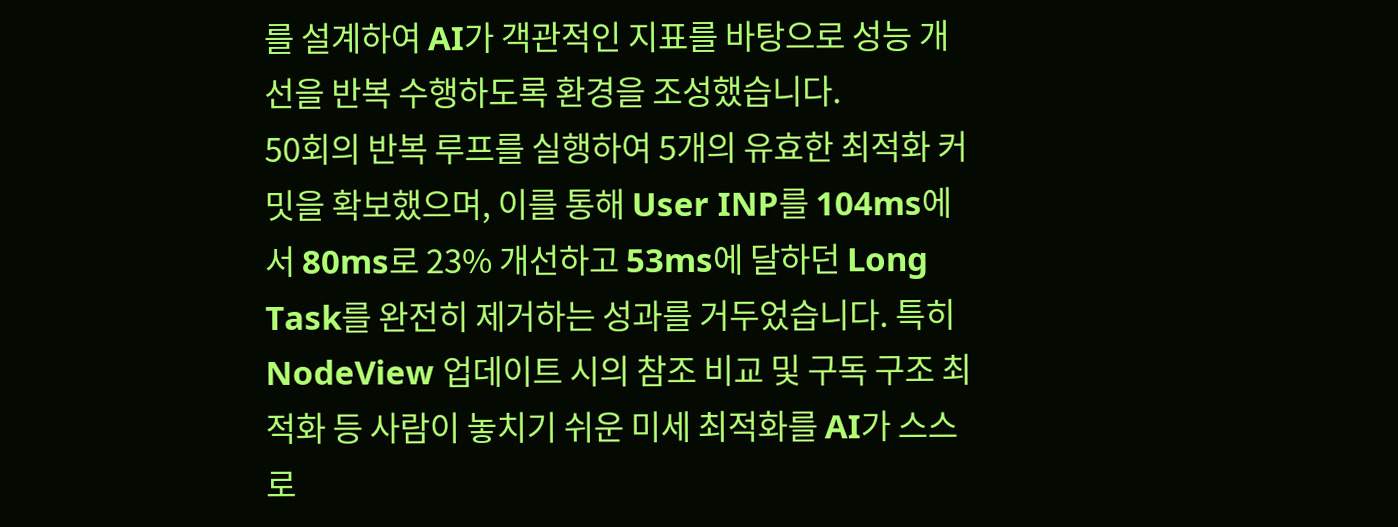를 설계하여 AI가 객관적인 지표를 바탕으로 성능 개선을 반복 수행하도록 환경을 조성했습니다.
50회의 반복 루프를 실행하여 5개의 유효한 최적화 커밋을 확보했으며, 이를 통해 User INP를 104ms에서 80ms로 23% 개선하고 53ms에 달하던 Long Task를 완전히 제거하는 성과를 거두었습니다. 특히 NodeView 업데이트 시의 참조 비교 및 구독 구조 최적화 등 사람이 놓치기 쉬운 미세 최적화를 AI가 스스로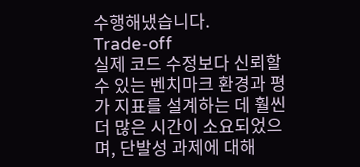수행해냈습니다.
Trade-off
실제 코드 수정보다 신뢰할 수 있는 벤치마크 환경과 평가 지표를 설계하는 데 훨씬 더 많은 시간이 소요되었으며, 단발성 과제에 대해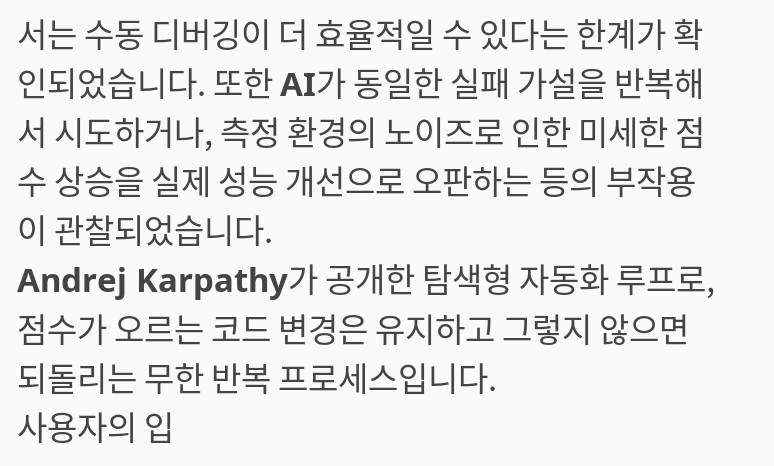서는 수동 디버깅이 더 효율적일 수 있다는 한계가 확인되었습니다. 또한 AI가 동일한 실패 가설을 반복해서 시도하거나, 측정 환경의 노이즈로 인한 미세한 점수 상승을 실제 성능 개선으로 오판하는 등의 부작용이 관찰되었습니다.
Andrej Karpathy가 공개한 탐색형 자동화 루프로, 점수가 오르는 코드 변경은 유지하고 그렇지 않으면 되돌리는 무한 반복 프로세스입니다.
사용자의 입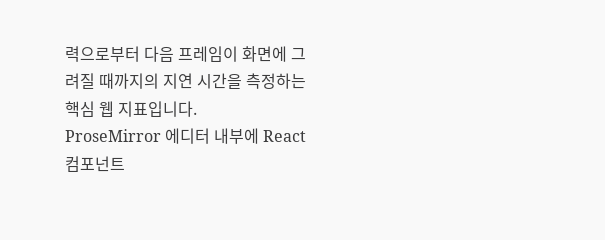력으로부터 다음 프레임이 화면에 그려질 때까지의 지연 시간을 측정하는 핵심 웹 지표입니다.
ProseMirror 에디터 내부에 React 컴포넌트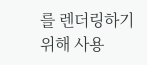를 렌더링하기 위해 사용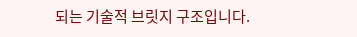되는 기술적 브릿지 구조입니다.